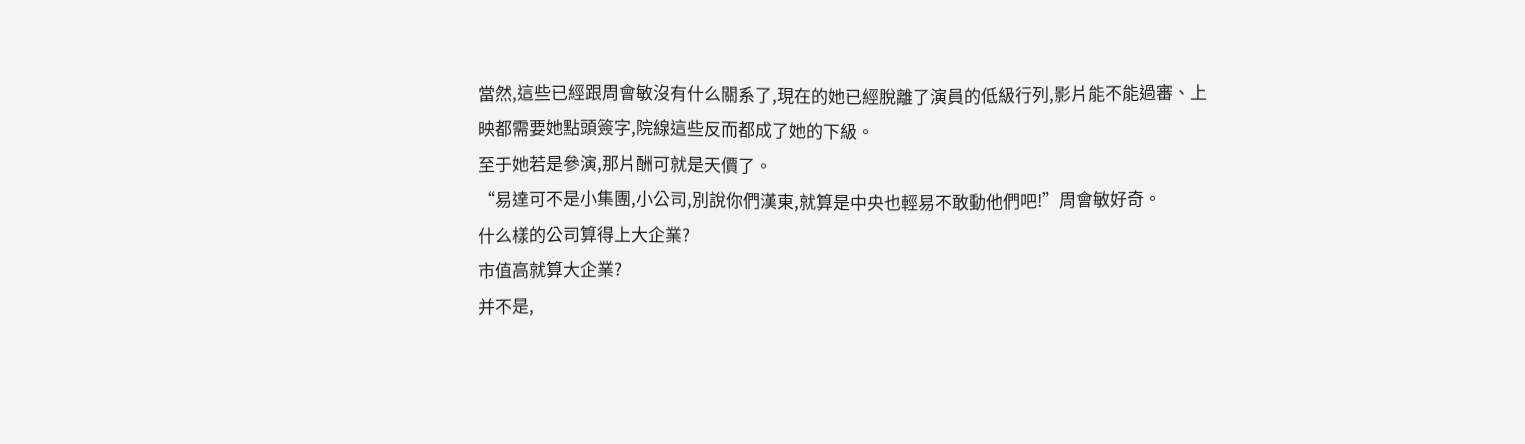當然,這些已經跟周會敏沒有什么關系了,現在的她已經脫離了演員的低級行列,影片能不能過審、上映都需要她點頭簽字,院線這些反而都成了她的下級。
至于她若是參演,那片酬可就是天價了。
“易達可不是小集團,小公司,別說你們漢東,就算是中央也輕易不敢動他們吧!”周會敏好奇。
什么樣的公司算得上大企業?
市值高就算大企業?
并不是,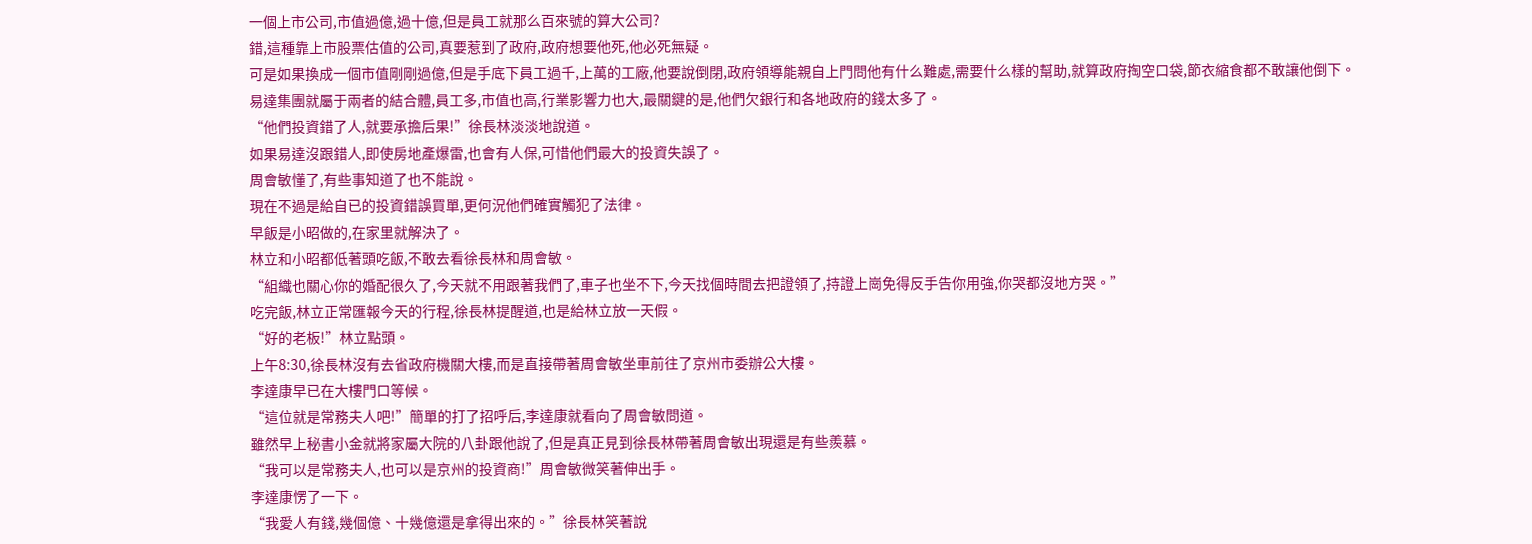一個上市公司,市值過億,過十億,但是員工就那么百來號的算大公司?
錯,這種靠上市股票估值的公司,真要惹到了政府,政府想要他死,他必死無疑。
可是如果換成一個市值剛剛過億,但是手底下員工過千,上萬的工廠,他要說倒閉,政府領導能親自上門問他有什么難處,需要什么樣的幫助,就算政府掏空口袋,節衣縮食都不敢讓他倒下。
易達集團就屬于兩者的結合體,員工多,市值也高,行業影響力也大,最關鍵的是,他們欠銀行和各地政府的錢太多了。
“他們投資錯了人,就要承擔后果!”徐長林淡淡地說道。
如果易達沒跟錯人,即使房地產爆雷,也會有人保,可惜他們最大的投資失誤了。
周會敏懂了,有些事知道了也不能說。
現在不過是給自已的投資錯誤買單,更何況他們確實觸犯了法律。
早飯是小昭做的,在家里就解決了。
林立和小昭都低著頭吃飯,不敢去看徐長林和周會敏。
“組織也關心你的婚配很久了,今天就不用跟著我們了,車子也坐不下,今天找個時間去把證領了,持證上崗免得反手告你用強,你哭都沒地方哭。”
吃完飯,林立正常匯報今天的行程,徐長林提醒道,也是給林立放一天假。
“好的老板!”林立點頭。
上午8:30,徐長林沒有去省政府機關大樓,而是直接帶著周會敏坐車前往了京州市委辦公大樓。
李達康早已在大樓門口等候。
“這位就是常務夫人吧!”簡單的打了招呼后,李達康就看向了周會敏問道。
雖然早上秘書小金就將家屬大院的八卦跟他說了,但是真正見到徐長林帶著周會敏出現還是有些羨慕。
“我可以是常務夫人,也可以是京州的投資商!”周會敏微笑著伸出手。
李達康愣了一下。
“我愛人有錢,幾個億、十幾億還是拿得出來的。”徐長林笑著說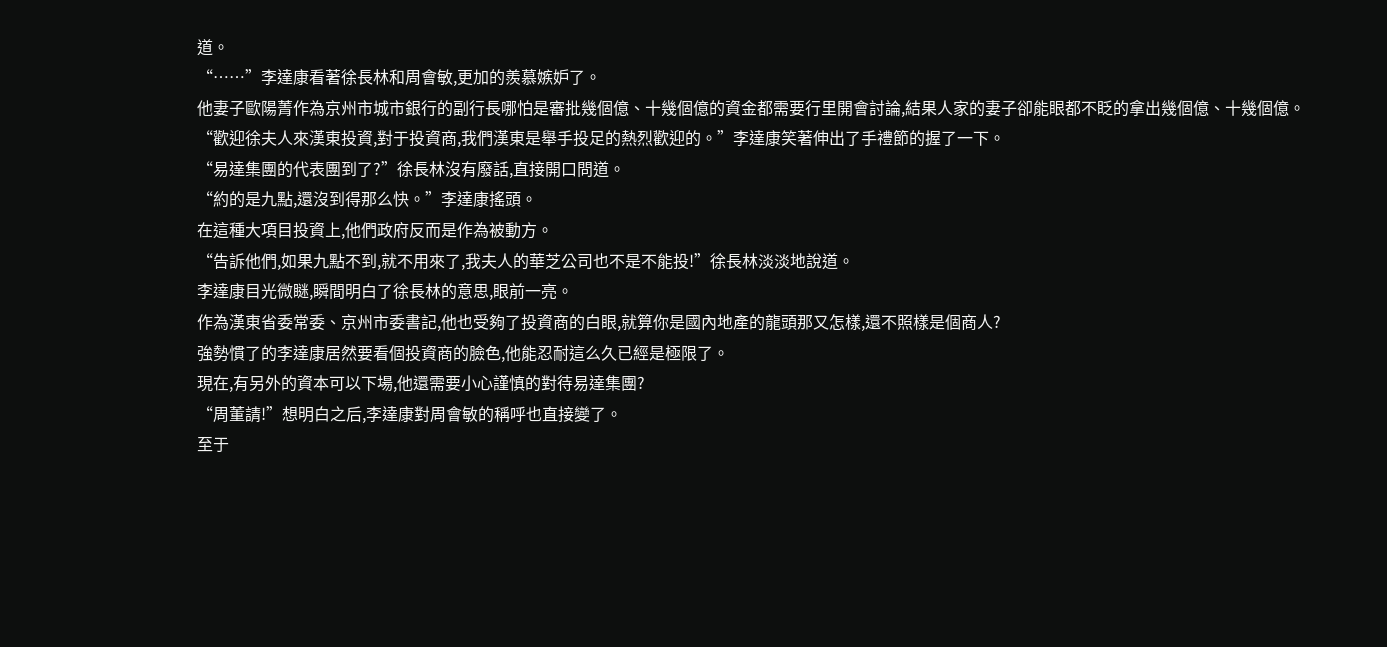道。
“……”李達康看著徐長林和周會敏,更加的羨慕嫉妒了。
他妻子歐陽菁作為京州市城市銀行的副行長哪怕是審批幾個億、十幾個億的資金都需要行里開會討論,結果人家的妻子卻能眼都不眨的拿出幾個億、十幾個億。
“歡迎徐夫人來漢東投資,對于投資商,我們漢東是舉手投足的熱烈歡迎的。”李達康笑著伸出了手禮節的握了一下。
“易達集團的代表團到了?”徐長林沒有廢話,直接開口問道。
“約的是九點,還沒到得那么快。”李達康搖頭。
在這種大項目投資上,他們政府反而是作為被動方。
“告訴他們,如果九點不到,就不用來了,我夫人的華芝公司也不是不能投!”徐長林淡淡地說道。
李達康目光微瞇,瞬間明白了徐長林的意思,眼前一亮。
作為漢東省委常委、京州市委書記,他也受夠了投資商的白眼,就算你是國內地產的龍頭那又怎樣,還不照樣是個商人?
強勢慣了的李達康居然要看個投資商的臉色,他能忍耐這么久已經是極限了。
現在,有另外的資本可以下場,他還需要小心謹慎的對待易達集團?
“周董請!”想明白之后,李達康對周會敏的稱呼也直接變了。
至于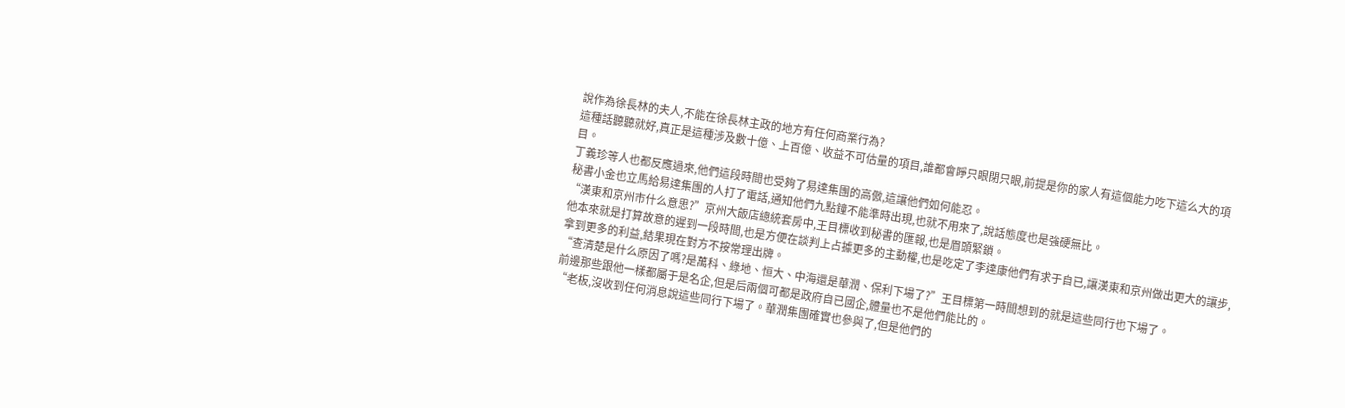說作為徐長林的夫人,不能在徐長林主政的地方有任何商業行為?
這種話聽聽就好,真正是這種涉及數十億、上百億、收益不可估量的項目,誰都會睜只眼閉只眼,前提是你的家人有這個能力吃下這么大的項目。
丁義珍等人也都反應過來,他們這段時間也受夠了易達集團的高傲,這讓他們如何能忍。
秘書小金也立馬給易達集團的人打了電話,通知他們九點鐘不能準時出現,也就不用來了,說話態度也是強硬無比。
“漢東和京州市什么意思?”京州大飯店總統套房中,王目標收到秘書的匯報,也是眉頭緊鎖。
他本來就是打算故意的遲到一段時間,也是方便在談判上占據更多的主動權,也是吃定了李達康他們有求于自已,讓漢東和京州做出更大的讓步,拿到更多的利益,結果現在對方不按常理出牌。
“查清楚是什么原因了嗎?是萬科、綠地、恒大、中海還是華潤、保利下場了?”王目標第一時間想到的就是這些同行也下場了。
前邊那些跟他一樣都屬于是名企,但是后兩個可都是政府自已國企,體量也不是他們能比的。
“老板,沒收到任何消息說這些同行下場了。華潤集團確實也參與了,但是他們的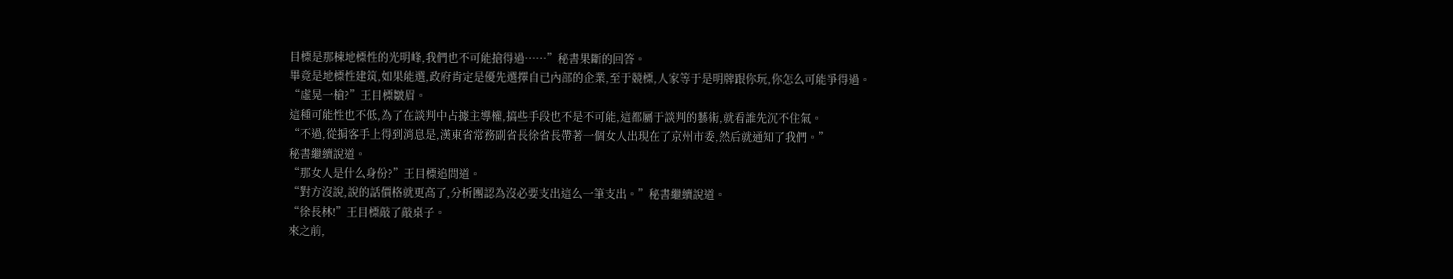目標是那棟地標性的光明峰,我們也不可能搶得過……”秘書果斷的回答。
畢竟是地標性建筑,如果能選,政府肯定是優先選擇自已內部的企業,至于競標,人家等于是明牌跟你玩,你怎么可能爭得過。
“虛晃一槍?”王目標皺眉。
這種可能性也不低,為了在談判中占據主導權,搞些手段也不是不可能,這都屬于談判的藝術,就看誰先沉不住氣。
“不過,從掮客手上得到消息是,漢東省常務副省長徐省長帶著一個女人出現在了京州市委,然后就通知了我們。”
秘書繼續說道。
“那女人是什么身份?”王目標追問道。
“對方沒說,說的話價格就更高了,分析團認為沒必要支出這么一筆支出。”秘書繼續說道。
“徐長林!”王目標敲了敲桌子。
來之前,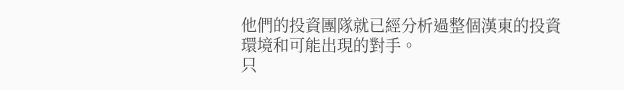他們的投資團隊就已經分析過整個漢東的投資環境和可能出現的對手。
只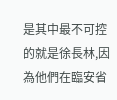是其中最不可控的就是徐長林,因為他們在臨安省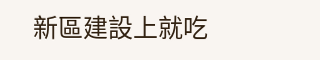新區建設上就吃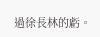過徐長林的虧。